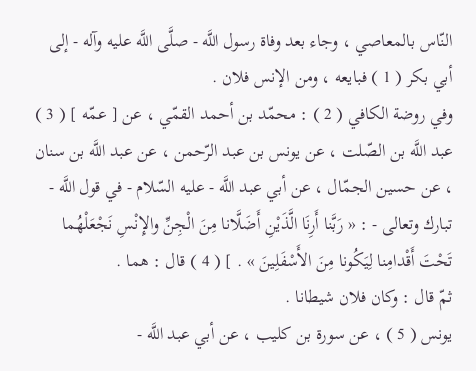النّاس بالمعاصي ، وجاء بعد وفاة رسول اللَّه - صلَّى اللَّه عليه وآله - إلى أبي بكر ( 1 ) فبايعه ، ومن الإنس فلان .
وفي روضة الكافي ( 2 ) : محمّد بن أحمد القمّي ، عن [ عمّه ] ( 3 ) عبد اللَّه بن الصّلت ، عن يونس بن عبد الرّحمن ، عن عبد اللَّه بن سنان ، عن حسين الجمّال ، عن أبي عبد اللَّه - عليه السّلام - في قول اللَّه - تبارك وتعالى - : « رَبَّنا أَرِنَا الَّذَيْنِ أَضَلَّانا مِنَ الْجِنِّ والإِنْسِ نَجْعَلْهُما تَحْتَ أَقْدامِنا لِيَكُونا مِنَ الأَسْفَلِينَ » . ] ( 4 ) قال : هما .
ثمّ قال : وكان فلان شيطانا .
يونس ( 5 ) ، عن سورة بن كليب ، عن أبي عبد اللَّه -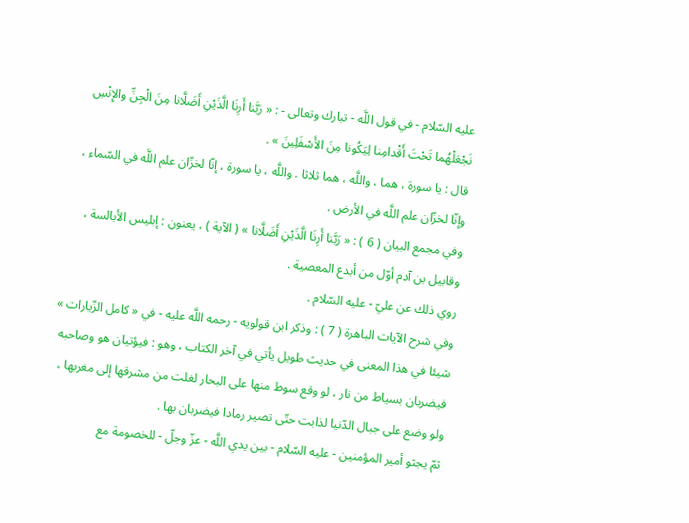عليه السّلام - في قول اللَّه - تبارك وتعالى - : « رَبَّنا أَرِنَا الَّذَيْنِ أَضَلَّانا مِنَ الْجِنِّ والإِنْسِ نَجْعَلْهُما تَحْتَ أَقْدامِنا لِيَكُونا مِنَ الأَسْفَلِينَ » .
قال : يا سورة ، هما ، واللَّه ، هما ثلاثا . واللَّه ، يا سورة ، إنّا لخزّان علم اللَّه في السّماء ، وإنّا لخزّان علم اللَّه في الأرض .
وفي مجمع البيان ( 6 ) : « رَبَّنا أَرِنَا الَّذَيْنِ أَضَلَّانا » ( الآية ) ، يعنون : إبليس الأبالسة ، وقابيل بن آدم أوّل من أبدع المعصية .
روي ذلك عن عليّ - عليه السّلام .
وفي شرح الآيات الباهرة ( 7 ) : وذكر ابن قولويه - رحمه اللَّه عليه - في « كامل الزّيارات » شيئا في هذا المعنى في حديث طويل يأتي في آخر الكتاب ، وهو : فيؤتيان هو وصاحبه فيضربان بسياط من نار ، لو وقع سوط منها على البحار لغلت من مشرقها إلى مغربها ، ولو وضع على جبال الدّنيا لذابت حتّى تصير رمادا فيضربان بها .
ثمّ يجثو أمير المؤمنين - عليه السّلام - بين يدي اللَّه - عزّ وجلّ - للخصومة مع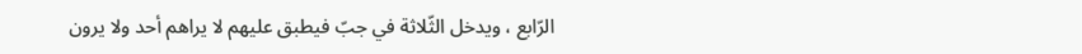الرّابع ، ويدخل الثّلاثة في جبّ فيطبق عليهم لا يراهم أحد ولا يرون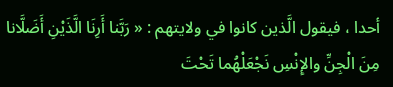أحدا ، فيقول الَّذين كانوا في ولايتهم : « رَبَّنا أَرِنَا الَّذَيْنِ أَضَلَّانا مِنَ الْجِنِّ والإِنْسِ نَجْعَلْهُما تَحْتَ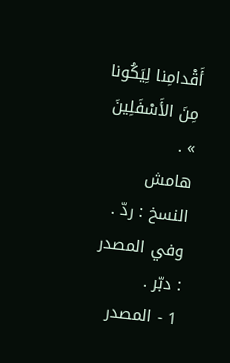أَقْدامِنا لِيَكُونا مِنَ الأَسْفَلِينَ » .
هامش
النسخ : ردّ . وفي المصدر : دبّر .
1 - المصدر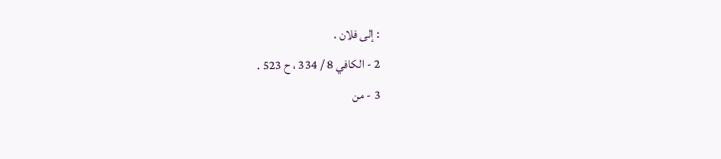: إلى فلان .
2 - الكافي 8 / 334 ، ح 523 .
3 - من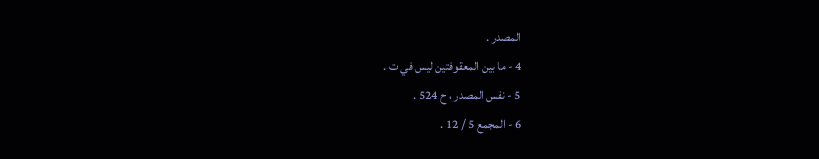المصدر .
4 - ما بين المعقوفتين ليس في ت .
5 - نفس المصدر ، ح 524 .
6 - المجمع 5 / 12 .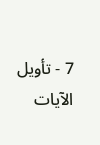7 - تأويل الآيات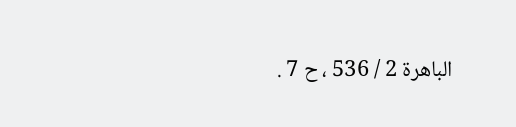الباهرة 2 / 536 ، ح 7 .